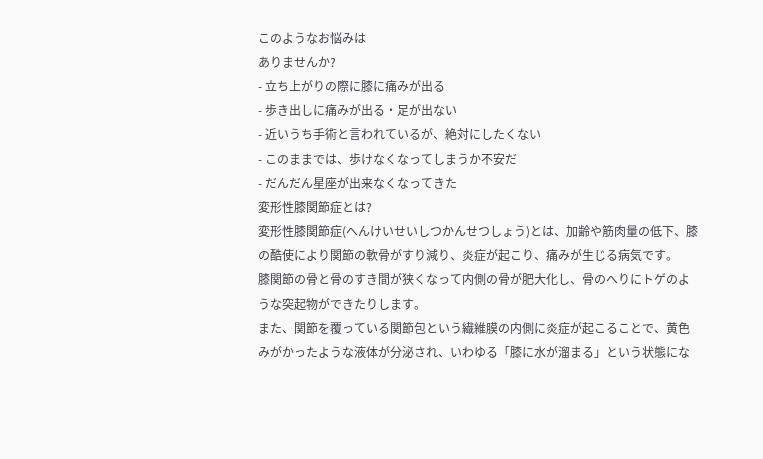このようなお悩みは
ありませんか?
- 立ち上がりの際に膝に痛みが出る
- 歩き出しに痛みが出る・足が出ない
- 近いうち手術と言われているが、絶対にしたくない
- このままでは、歩けなくなってしまうか不安だ
- だんだん星座が出来なくなってきた
変形性膝関節症とは?
変形性膝関節症(へんけいせいしつかんせつしょう)とは、加齢や筋肉量の低下、膝の酷使により関節の軟骨がすり減り、炎症が起こり、痛みが生じる病気です。
膝関節の骨と骨のすき間が狭くなって内側の骨が肥大化し、骨のへりにトゲのような突起物ができたりします。
また、関節を覆っている関節包という繊維膜の内側に炎症が起こることで、黄色みがかったような液体が分泌され、いわゆる「膝に水が溜まる」という状態にな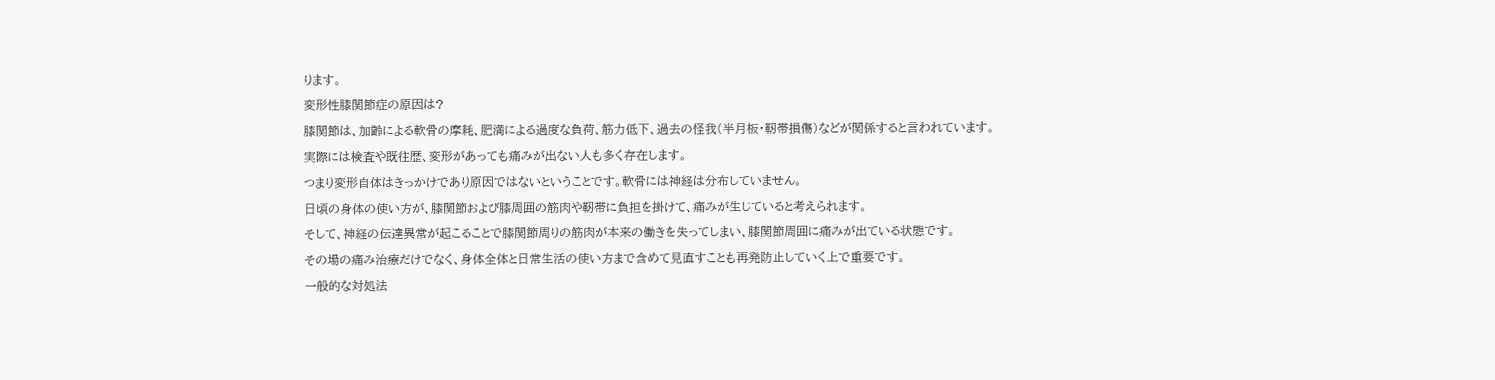ります。
変形性膝関節症の原因は?
膝関節は、加齢による軟骨の摩耗、肥満による過度な負荷、筋力低下、過去の怪我(半月板・靭帯損傷)などが関係すると言われています。
実際には検査や既往歴、変形があっても痛みが出ない人も多く存在します。
つまり変形自体はきっかけであり原因ではないということです。軟骨には神経は分布していません。
日頃の身体の使い方が、膝関節および膝周囲の筋肉や靭帯に負担を掛けて、痛みが生じていると考えられます。
そして、神経の伝達異常が起こることで膝関節周りの筋肉が本来の働きを失ってしまい、膝関節周囲に痛みが出ている状態です。
その場の痛み治療だけでなく、身体全体と日常生活の使い方まで含めて見直すことも再発防止していく上で重要です。
一般的な対処法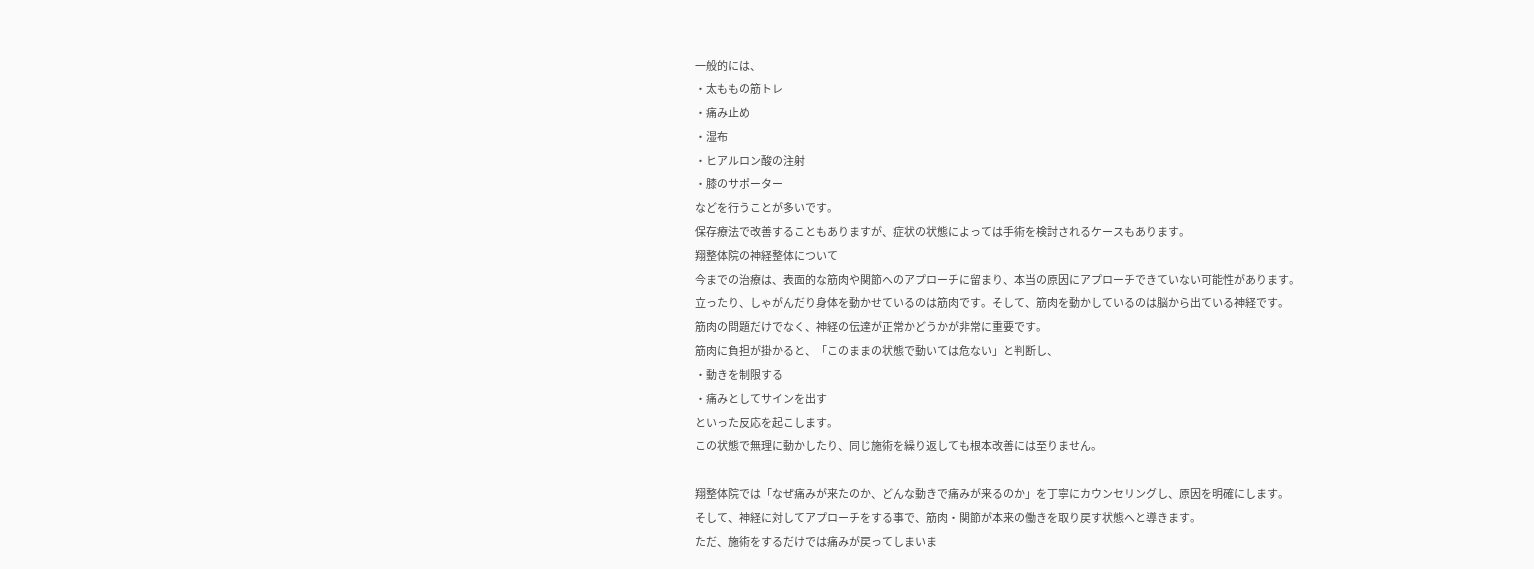一般的には、
・太ももの筋トレ
・痛み止め
・湿布
・ヒアルロン酸の注射
・膝のサポーター
などを行うことが多いです。
保存療法で改善することもありますが、症状の状態によっては手術を検討されるケースもあります。
翔整体院の神経整体について
今までの治療は、表面的な筋肉や関節へのアプローチに留まり、本当の原因にアプローチできていない可能性があります。
立ったり、しゃがんだり身体を動かせているのは筋肉です。そして、筋肉を動かしているのは脳から出ている神経です。
筋肉の問題だけでなく、神経の伝達が正常かどうかが非常に重要です。
筋肉に負担が掛かると、「このままの状態で動いては危ない」と判断し、
・動きを制限する
・痛みとしてサインを出す
といった反応を起こします。
この状態で無理に動かしたり、同じ施術を繰り返しても根本改善には至りません。

翔整体院では「なぜ痛みが来たのか、どんな動きで痛みが来るのか」を丁寧にカウンセリングし、原因を明確にします。
そして、神経に対してアプローチをする事で、筋肉・関節が本来の働きを取り戻す状態へと導きます。
ただ、施術をするだけでは痛みが戻ってしまいま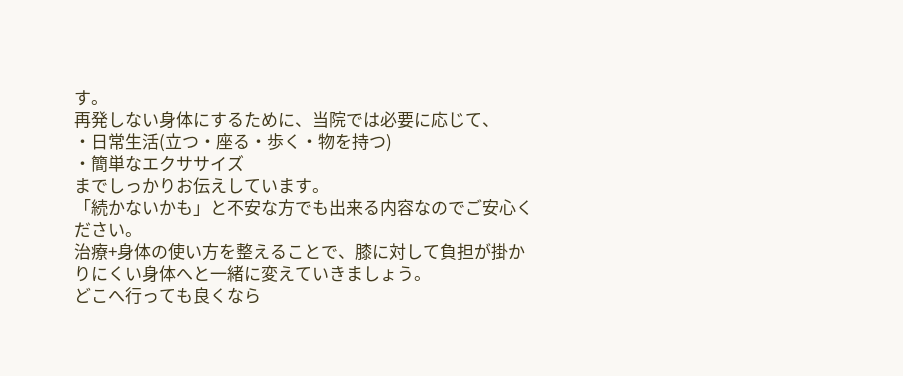す。
再発しない身体にするために、当院では必要に応じて、
・日常生活(立つ・座る・歩く・物を持つ)
・簡単なエクササイズ
までしっかりお伝えしています。
「続かないかも」と不安な方でも出来る内容なのでご安心ください。
治療+身体の使い方を整えることで、膝に対して負担が掛かりにくい身体へと一緒に変えていきましょう。
どこへ行っても良くなら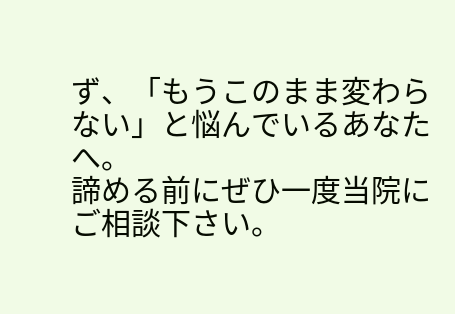ず、「もうこのまま変わらない」と悩んでいるあなたへ。
諦める前にぜひ一度当院にご相談下さい。